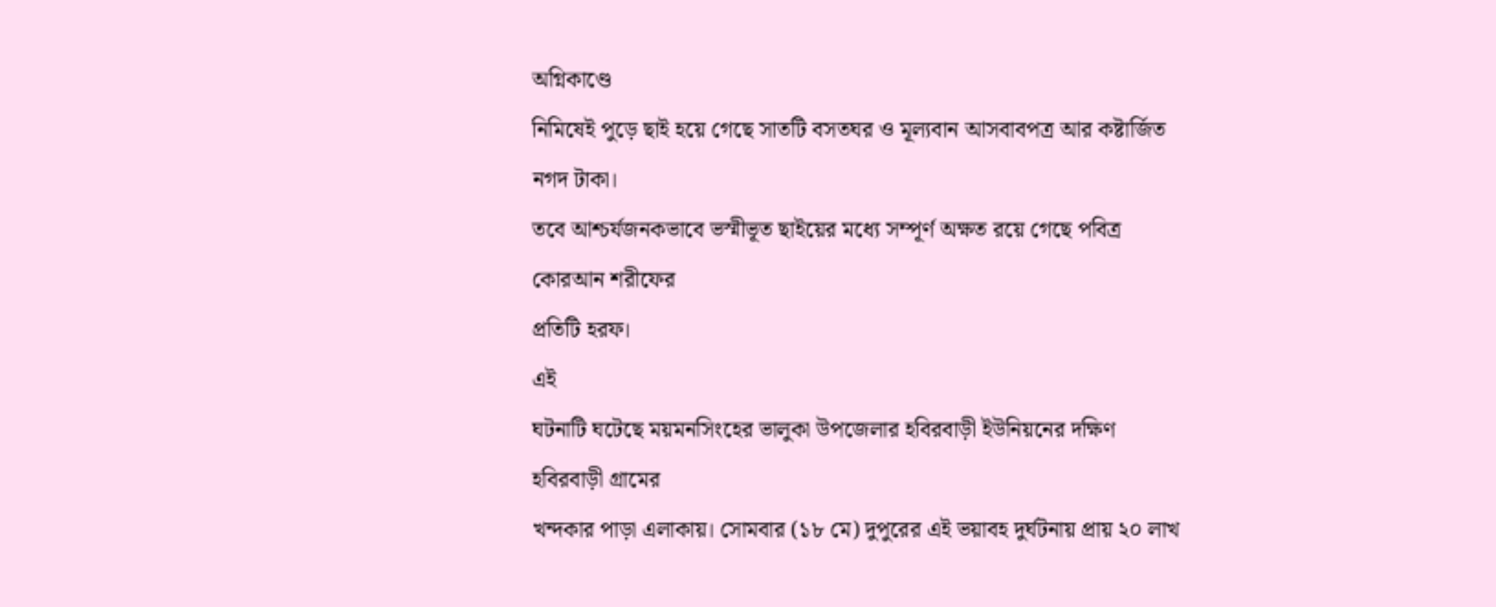অগ্নিকাণ্ডে
নিমিষেই পুড়ে ছাই হয়ে গেছে সাতটি বসতঘর ও মূল্যবান আসবাবপত্র আর কষ্টার্জিত নগদ টাকা।
তবে আশ্চর্যজনকভাবে ভস্মীভূত ছাইয়ের মধ্যে সম্পূর্ণ অক্ষত রয়ে গেছে পবিত্র কোরআন শরীফের
প্রতিটি হরফ।
এই
ঘটনাটি ঘটেছে ময়মনসিংহের ভালুকা উপজেলার হবিরবাড়ী ইউনিয়নের দক্ষিণ হবিরবাড়ী গ্রামের
খন্দকার পাড়া এলাকায়। সোমবার (১৮ মে) দুপুরের এই ভয়াবহ দুর্ঘটনায় প্রায় ২০ লাখ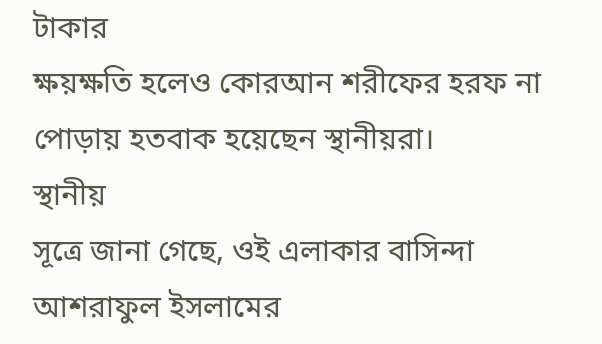টাকার
ক্ষয়ক্ষতি হলেও কোরআন শরীফের হরফ না পোড়ায় হতবাক হয়েছেন স্থানীয়রা।
স্থানীয়
সূত্রে জানা গেছে, ওই এলাকার বাসিন্দা আশরাফুল ইসলামের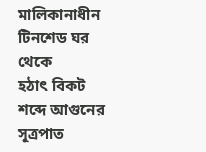মালিকানাধীন টিনশেড ঘর থেকে
হঠাৎ বিকট শব্দে আগুনের সূত্রপাত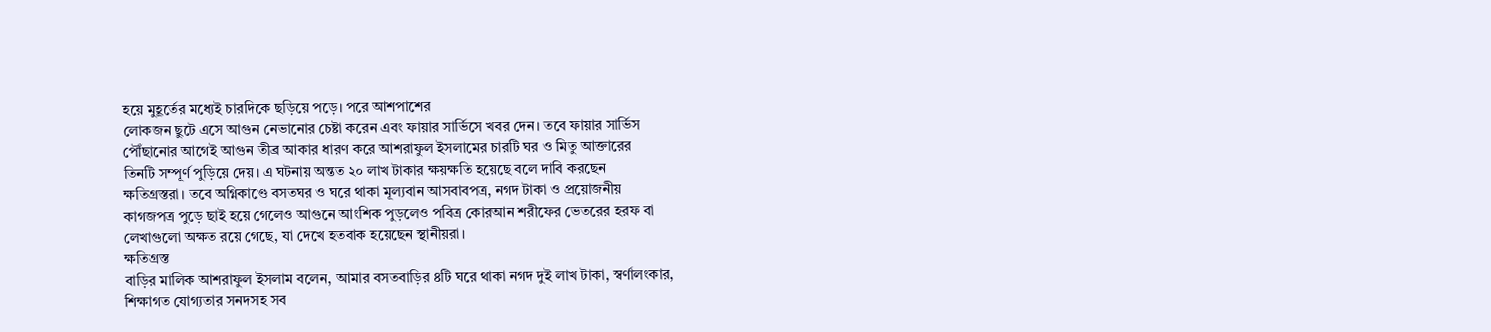হয়ে মুহূর্তের মধ্যেই চারদিকে ছড়িয়ে পড়ে। পরে আশপাশের
লোকজন ছুটে এসে আগুন নেভানোর চেষ্টা করেন এবং ফায়ার সার্ভিসে খবর দেন। তবে ফায়ার সার্ভিস
পৌঁছানোর আগেই আগুন তীব্র আকার ধারণ করে আশরাফুল ইসলামের চারটি ঘর ও মিতু আক্তারের
তিনটি সম্পূর্ণ পুড়িয়ে দেয়। এ ঘটনায় অন্তত ২০ লাখ টাকার ক্ষয়ক্ষতি হয়েছে বলে দাবি করছেন
ক্ষতিগ্রস্তরা। তবে অগ্নিকাণ্ডে বসতঘর ও ঘরে থাকা মূল্যবান আসবাবপত্র, নগদ টাকা ও প্রয়োজনীয়
কাগজপত্র পুড়ে ছাই হয়ে গেলেও আগুনে আংশিক পুড়লেও পবিত্র কোরআন শরীফের ভেতরের হরফ বা
লেখাগুলো অক্ষত রয়ে গেছে, যা দেখে হতবাক হয়েছেন স্থানীয়রা।
ক্ষতিগ্রস্ত
বাড়ির মালিক আশরাফুল ইসলাম বলেন, আমার বসতবাড়ির ৪টি ঘরে থাকা নগদ দুই লাখ টাকা, স্বর্ণালংকার,
শিক্ষাগত যোগ্যতার সনদসহ সব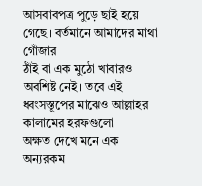আসবাবপত্র পুড়ে ছাই হয়ে গেছে। বর্তমানে আমাদের মাথা গোঁজার
ঠাঁই বা এক মুঠো খাবারও অবশিষ্ট নেই। তবে এই ধ্বংসস্তূপের মাঝেও আল্লাহর কালামের হরফগুলো
অক্ষত দেখে মনে এক অন্যরকম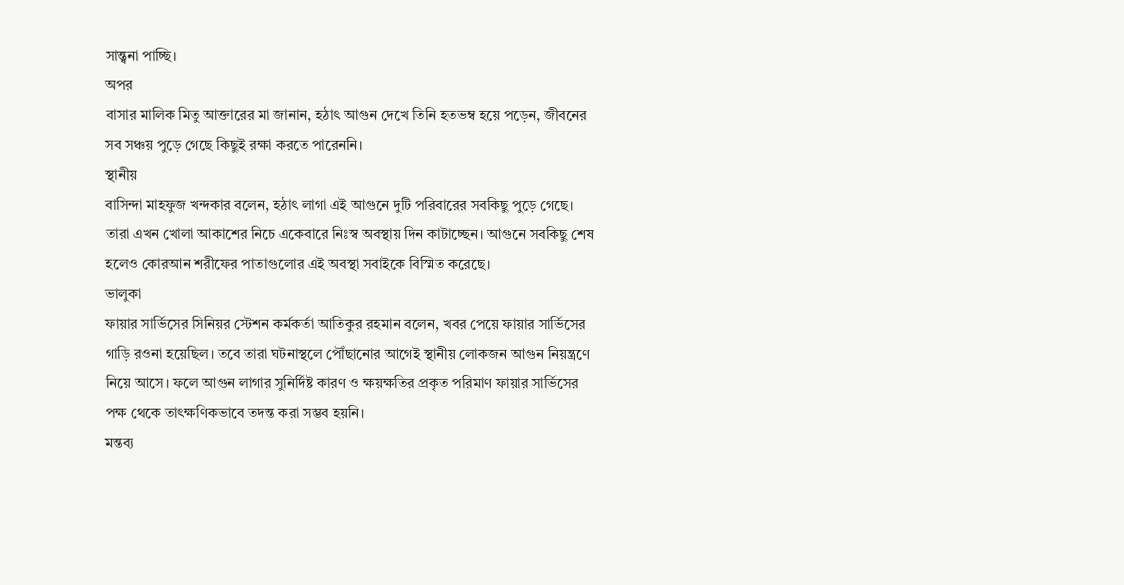সান্ত্বনা পাচ্ছি।
অপর
বাসার মালিক মিতু আক্তারের মা জানান, হঠাৎ আগুন দেখে তিনি হতভম্ব হয়ে পড়েন, জীবনের
সব সঞ্চয় পুড়ে গেছে কিছুই রক্ষা করতে পারেননি।
স্থানীয়
বাসিন্দা মাহফুজ খন্দকার বলেন, হঠাৎ লাগা এই আগুনে দুটি পরিবারের সবকিছু পুড়ে গেছে।
তারা এখন খোলা আকাশের নিচে একেবারে নিঃস্ব অবস্থায় দিন কাটাচ্ছেন। আগুনে সবকিছু শেষ
হলেও কোরআন শরীফের পাতাগুলোর এই অবস্থা সবাইকে বিস্মিত করেছে।
ভালুকা
ফায়ার সার্ভিসের সিনিয়র স্টেশন কর্মকর্তা আতিকুর রহমান বলেন, খবর পেয়ে ফায়ার সার্ভিসের
গাড়ি রওনা হয়েছিল। তবে তারা ঘটনাস্থলে পৌঁছানোর আগেই স্থানীয় লোকজন আগুন নিয়ন্ত্রণে
নিয়ে আসে। ফলে আগুন লাগার সুনির্দিষ্ট কারণ ও ক্ষয়ক্ষতির প্রকৃত পরিমাণ ফায়ার সার্ভিসের
পক্ষ থেকে তাৎক্ষণিকভাবে তদন্ত করা সম্ভব হয়নি।
মন্তব্য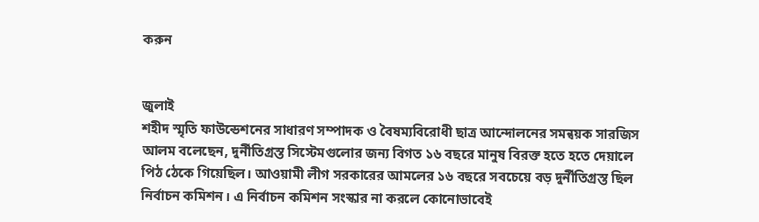করুন


জুলাই
শহীদ স্মৃতি ফাউন্ডেশনের সাধারণ সম্পাদক ও বৈষম্যবিরোধী ছাত্র আন্দোলনের সমন্বয়ক সারজিস
আলম বলেছেন, দুর্নীতিগ্রস্ত সিস্টেমগুলোর জন্য বিগত ১৬ বছরে মানুষ বিরক্ত হতে হতে দেয়ালে
পিঠ ঠেকে গিয়েছিল। আওয়ামী লীগ সরকারের আমলের ১৬ বছরে সবচেয়ে বড় দুর্নীতিগ্রস্ত ছিল
নির্বাচন কমিশন। এ নির্বাচন কমিশন সংস্কার না করলে কোনোভাবেই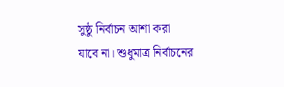সুষ্ঠু নির্বাচন আশা করা
যাবে না। শুধুমাত্র নির্বাচনের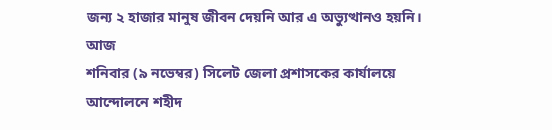জন্য ২ হাজার মানুষ জীবন দেয়নি আর এ অভ্যুত্থানও হয়নি।
আজ
শনিবার (৯ নভেম্বর) সিলেট জেলা প্রশাসকের কার্যালয়ে আন্দোলনে শহীদ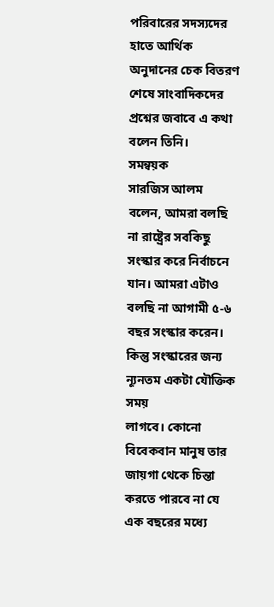পরিবারের সদস্যদের
হাতে আর্থিক অনুদানের চেক বিতরণ শেষে সাংবাদিকদের প্রশ্নের জবাবে এ কথা বলেন তিনি।
সমন্বয়ক
সারজিস আলম বলেন, আমরা বলছি না রাষ্ট্রের সবকিছু সংস্কার করে নির্বাচনে যান। আমরা এটাও
বলছি না আগামী ৫-৬ বছর সংস্কার করেন। কিন্তু সংস্কারের জন্য ন্যূনতম একটা যৌক্তিক সময়
লাগবে। কোনো বিবেকবান মানুষ তার জায়গা থেকে চিন্তা করতে পারবে না যে এক বছরের মধ্যে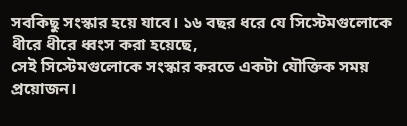সবকিছু সংস্কার হয়ে যাবে। ১৬ বছর ধরে যে সিস্টেমগুলোকে ধীরে ধীরে ধ্বংস করা হয়েছে,
সেই সিস্টেমগুলোকে সংস্কার করতে একটা যৌক্তিক সময় প্রয়োজন।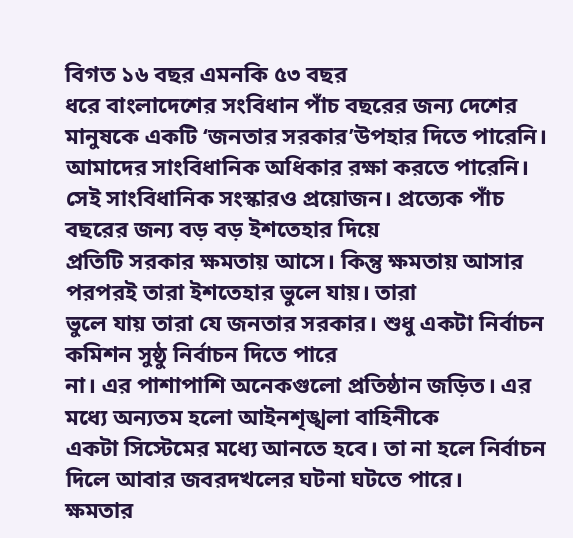বিগত ১৬ বছর এমনকি ৫৩ বছর
ধরে বাংলাদেশের সংবিধান পাঁচ বছরের জন্য দেশের মানুষকে একটি ‘জনতার সরকার’উপহার দিতে পারেনি।
আমাদের সাংবিধানিক অধিকার রক্ষা করতে পারেনি। সেই সাংবিধানিক সংস্কারও প্রয়োজন। প্রত্যেক পাঁচ বছরের জন্য বড় বড় ইশতেহার দিয়ে
প্রতিটি সরকার ক্ষমতায় আসে। কিন্তু ক্ষমতায় আসার পরপরই তারা ইশতেহার ভুলে যায়। তারা
ভুলে যায় তারা যে জনতার সরকার। শুধু একটা নির্বাচন কমিশন সুষ্ঠু নির্বাচন দিতে পারে
না। এর পাশাপাশি অনেকগুলো প্রতিষ্ঠান জড়িত। এর মধ্যে অন্যতম হলো আইনশৃঙ্খলা বাহিনীকে
একটা সিস্টেমের মধ্যে আনতে হবে। তা না হলে নির্বাচন দিলে আবার জবরদখলের ঘটনা ঘটতে পারে।
ক্ষমতার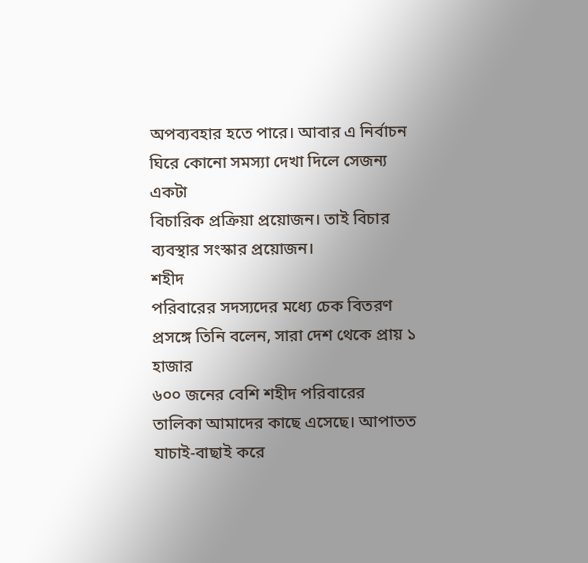অপব্যবহার হতে পারে। আবার এ নির্বাচন ঘিরে কোনো সমস্যা দেখা দিলে সেজন্য একটা
বিচারিক প্রক্রিয়া প্রয়োজন। তাই বিচার ব্যবস্থার সংস্কার প্রয়োজন।
শহীদ
পরিবারের সদস্যদের মধ্যে চেক বিতরণ প্রসঙ্গে তিনি বলেন, সারা দেশ থেকে প্রায় ১ হাজার
৬০০ জনের বেশি শহীদ পরিবারের তালিকা আমাদের কাছে এসেছে। আপাতত যাচাই-বাছাই করে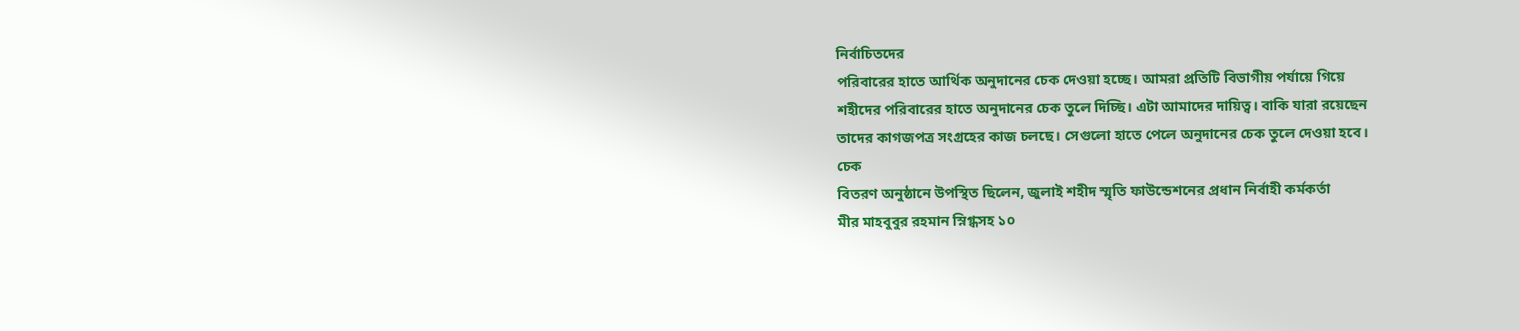নির্বাচিতদের
পরিবারের হাতে আর্থিক অনুদানের চেক দেওয়া হচ্ছে। আমরা প্রতিটি বিভাগীয় পর্যায়ে গিয়ে
শহীদের পরিবারের হাতে অনুদানের চেক তুলে দিচ্ছি। এটা আমাদের দায়িত্ব। বাকি যারা রয়েছেন
তাদের কাগজপত্র সংগ্রহের কাজ চলছে। সেগুলো হাতে পেলে অনুদানের চেক তুলে দেওয়া হবে।
চেক
বিতরণ অনুষ্ঠানে উপস্থিত ছিলেন, জুলাই শহীদ স্মৃতি ফাউন্ডেশনের প্রধান নির্বাহী কর্মকর্তা
মীর মাহবুবুর রহমান স্নিগ্ধসহ ১০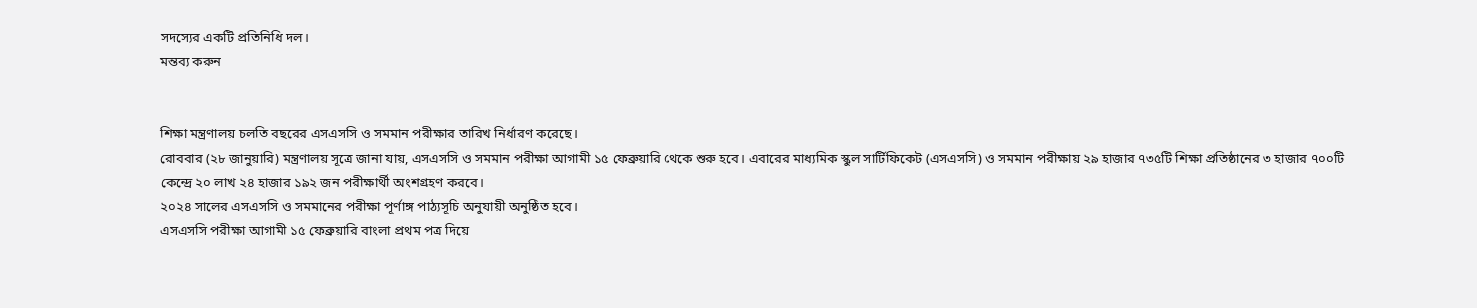সদস্যের একটি প্রতিনিধি দল।
মন্তব্য করুন


শিক্ষা মন্ত্রণালয় চলতি বছরের এসএসসি ও সমমান পরীক্ষার তারিখ নির্ধারণ করেছে।
রোববার (২৮ জানুয়ারি) মন্ত্রণালয় সূত্রে জানা যায়, এসএসসি ও সমমান পরীক্ষা আগামী ১৫ ফেব্রুয়ারি থেকে শুরু হবে। এবারের মাধ্যমিক স্কুল সার্টিফিকেট (এসএসসি) ও সমমান পরীক্ষায় ২৯ হাজার ৭৩৫টি শিক্ষা প্রতিষ্ঠানের ৩ হাজার ৭০০টি কেন্দ্রে ২০ লাখ ২৪ হাজার ১৯২ জন পরীক্ষার্থী অংশগ্রহণ করবে।
২০২৪ সালের এসএসসি ও সমমানের পরীক্ষা পূর্ণাঙ্গ পাঠ্যসূচি অনুযায়ী অনুষ্ঠিত হবে।
এসএসসি পরীক্ষা আগামী ১৫ ফেব্রুয়ারি বাংলা প্রথম পত্র দিয়ে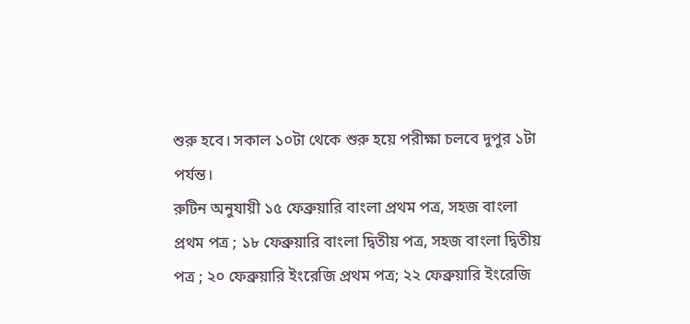শুরু হবে। সকাল ১০টা থেকে শুরু হয়ে পরীক্ষা চলবে দুপুর ১টা পর্যন্ত।
রুটিন অনুযায়ী ১৫ ফেব্রুয়ারি বাংলা প্রথম পত্র, সহজ বাংলা প্রথম পত্র ; ১৮ ফেব্রুয়ারি বাংলা দ্বিতীয় পত্র, সহজ বাংলা দ্বিতীয় পত্র ; ২০ ফেব্রুয়ারি ইংরেজি প্রথম পত্র; ২২ ফেব্রুয়ারি ইংরেজি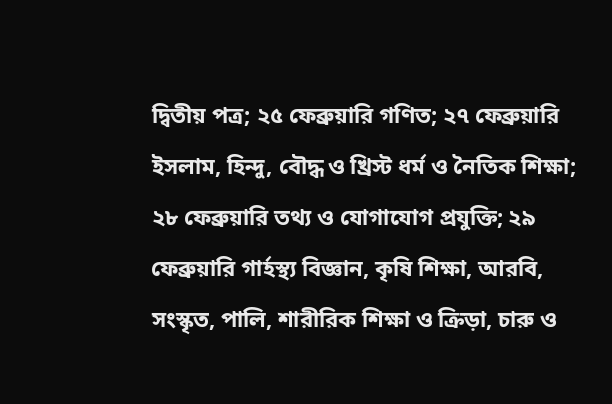দ্বিতীয় পত্র; ২৫ ফেব্রুয়ারি গণিত; ২৭ ফেব্রুয়ারি ইসলাম, হিন্দু, বৌদ্ধ ও খ্রিস্ট ধর্ম ও নৈতিক শিক্ষা; ২৮ ফেব্রুয়ারি তথ্য ও যোগাযোগ প্রযুক্তি; ২৯ ফেব্রুয়ারি গার্হস্থ্য বিজ্ঞান, কৃষি শিক্ষা, আরবি, সংস্কৃত, পালি, শারীরিক শিক্ষা ও ক্রিড়া, চারু ও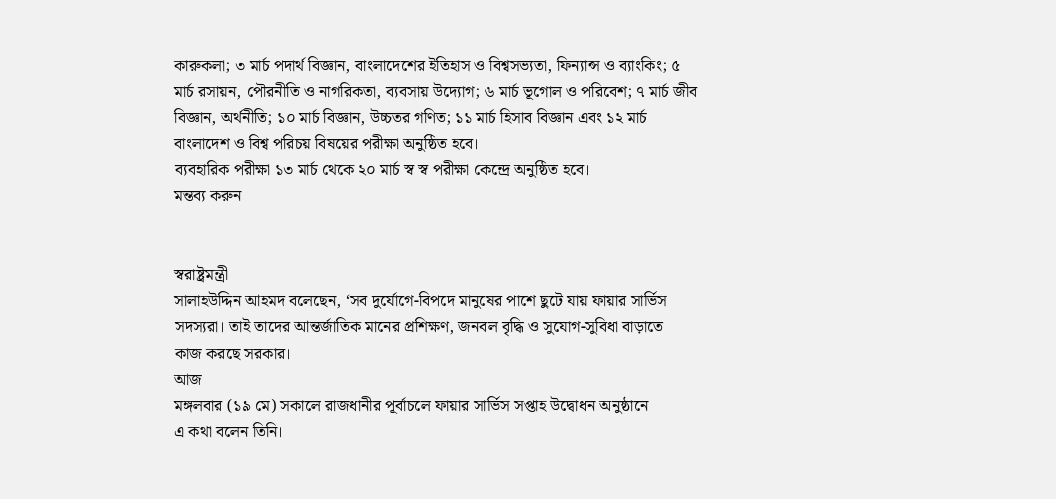কারুকলা; ৩ মার্চ পদার্থ বিজ্ঞান, বাংলাদেশের ইতিহাস ও বিশ্বসভ্যতা, ফিন্যান্স ও ব্যাংকিং; ৫ মার্চ রসায়ন, পৌরনীতি ও নাগরিকতা, ব্যবসায় উদ্যোগ; ৬ মার্চ ভূগোল ও পরিবেশ; ৭ মার্চ জীব বিজ্ঞান, অর্থনীতি; ১০ মার্চ বিজ্ঞান, উচ্চতর গণিত; ১১ মার্চ হিসাব বিজ্ঞান এবং ১২ মার্চ বাংলাদেশ ও বিশ্ব পরিচয় বিষয়ের পরীক্ষা অনুষ্ঠিত হবে।
ব্যবহারিক পরীক্ষা ১৩ মার্চ থেকে ২০ মার্চ স্ব স্ব পরীক্ষা কেন্দ্রে অনুষ্ঠিত হবে।
মন্তব্য করুন


স্বরাষ্ট্রমন্ত্রী
সালাহউদ্দিন আহমদ বলেছেন, ‘সব দুর্যোগে-বিপদে মানুষের পাশে ছুটে যায় ফায়ার সার্ভিস
সদস্যরা। তাই তাদের আন্তর্জাতিক মানের প্রশিক্ষণ, জনবল বৃদ্ধি ও সুযোগ-সুবিধা বাড়াতে
কাজ করছে সরকার।
আজ
মঙ্গলবার (১৯ মে) সকালে রাজধানীর পূর্বাচলে ফায়ার সার্ভিস সপ্তাহ উদ্বোধন অনুষ্ঠানে
এ কথা বলেন তিনি।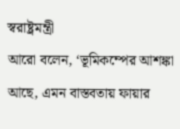স্বরাষ্ট্রমন্ত্রী
আরো বলেন, ‘ভূমিকম্পের আশঙ্কা আছে, এমন বাস্তবতায় ফায়ার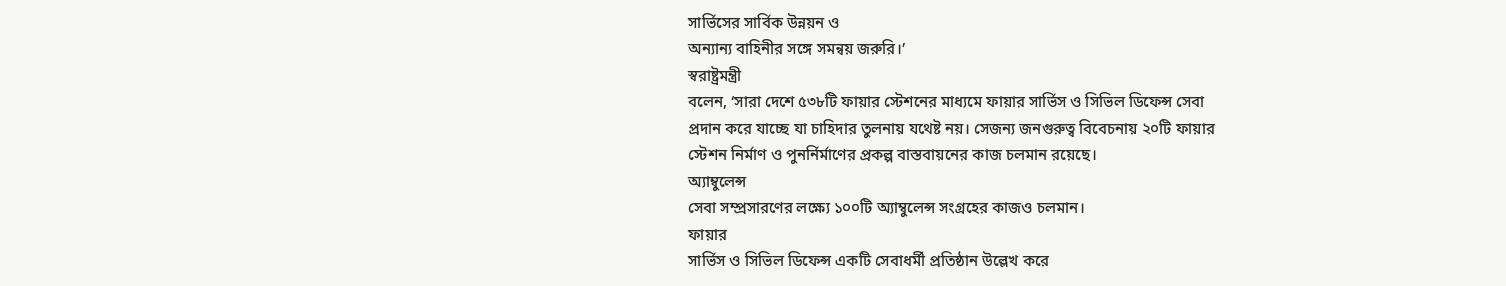সার্ভিসের সার্বিক উন্নয়ন ও
অন্যান্য বাহিনীর সঙ্গে সমন্বয় জরুরি।’
স্বরাষ্ট্রমন্ত্রী
বলেন, ‘সারা দেশে ৫৩৮টি ফায়ার স্টেশনের মাধ্যমে ফায়ার সার্ভিস ও সিভিল ডিফেন্স সেবা
প্রদান করে যাচ্ছে যা চাহিদার তুলনায় যথেষ্ট নয়। সেজন্য জনগুরুত্ব বিবেচনায় ২০টি ফায়ার
স্টেশন নির্মাণ ও পুনর্নির্মাণের প্রকল্প বাস্তবায়নের কাজ চলমান রয়েছে।
অ্যাম্বুলেন্স
সেবা সম্প্রসারণের লক্ষ্যে ১০০টি অ্যাম্বুলেন্স সংগ্রহের কাজও চলমান।
ফায়ার
সার্ভিস ও সিভিল ডিফেন্স একটি সেবাধর্মী প্রতিষ্ঠান উল্লেখ করে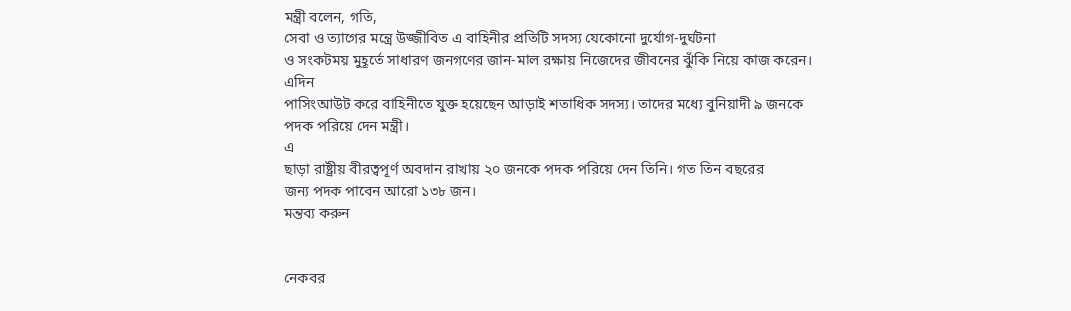মন্ত্রী বলেন, গতি,
সেবা ও ত্যাগের মন্ত্রে উজ্জীবিত এ বাহিনীর প্রতিটি সদস্য যেকোনো দুর্যোগ-দুর্ঘটনা
ও সংকটময় মুহূর্তে সাধারণ জনগণের জান-মাল রক্ষায় নিজেদের জীবনের ঝুঁকি নিয়ে কাজ করেন।
এদিন
পাসিংআউট করে বাহিনীতে যুক্ত হয়েছেন আড়াই শতাধিক সদস্য। তাদের মধ্যে বুনিয়াদী ৯ জনকে
পদক পরিয়ে দেন মন্ত্রী।
এ
ছাড়া রাষ্ট্রীয় বীরত্বপূর্ণ অবদান রাখায় ২০ জনকে পদক পরিয়ে দেন তিনি। গত তিন বছরের
জন্য পদক পাবেন আরো ১৩৮ জন।
মন্তব্য করুন


নেকবর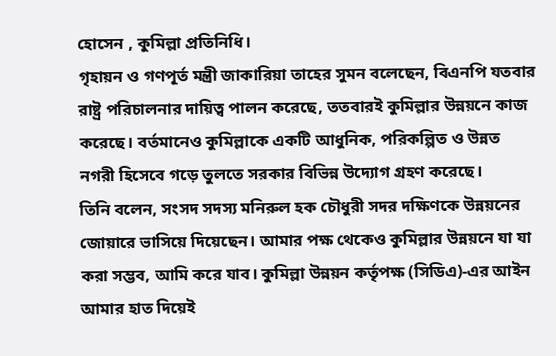হোসেন , কুমিল্লা প্রতিনিধি।
গৃহায়ন ও গণপূর্ত মন্ত্রী জাকারিয়া তাহের সুমন বলেছেন, বিএনপি যতবার রাষ্ট্র পরিচালনার দায়িত্ব পালন করেছে, ততবারই কুমিল্লার উন্নয়নে কাজ করেছে। বর্তমানেও কুমিল্লাকে একটি আধুনিক, পরিকল্পিত ও উন্নত নগরী হিসেবে গড়ে তুলতে সরকার বিভিন্ন উদ্যোগ গ্রহণ করেছে।
তিনি বলেন, সংসদ সদস্য মনিরুল হক চৌধুরী সদর দক্ষিণকে উন্নয়নের জোয়ারে ভাসিয়ে দিয়েছেন। আমার পক্ষ থেকেও কুমিল্লার উন্নয়নে যা যা করা সম্ভব, আমি করে যাব। কুমিল্লা উন্নয়ন কর্তৃপক্ষ (সিডিএ)-এর আইন আমার হাত দিয়েই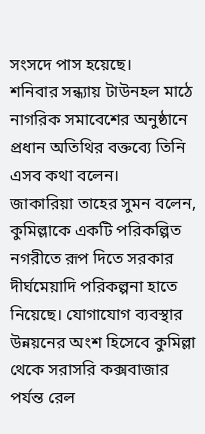সংসদে পাস হয়েছে।
শনিবার সন্ধ্যায় টাউনহল মাঠে নাগরিক সমাবেশের অনুষ্ঠানে প্রধান অতিথির বক্তব্যে তিনি এসব কথা বলেন।
জাকারিয়া তাহের সুমন বলেন, কুমিল্লাকে একটি পরিকল্পিত নগরীতে রূপ দিতে সরকার দীর্ঘমেয়াদি পরিকল্পনা হাতে নিয়েছে। যোগাযোগ ব্যবস্থার উন্নয়নের অংশ হিসেবে কুমিল্লা থেকে সরাসরি কক্সবাজার পর্যন্ত রেল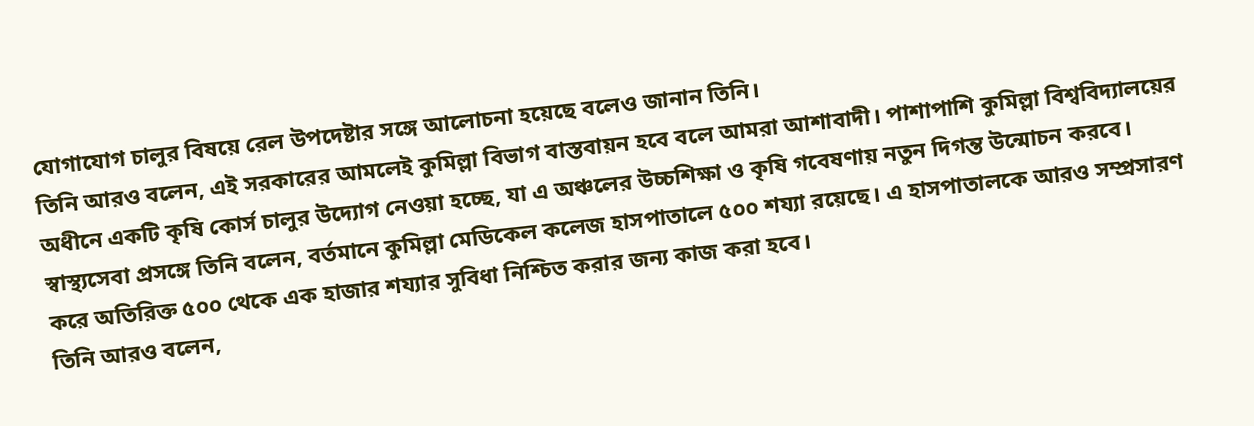যোগাযোগ চালুর বিষয়ে রেল উপদেষ্টার সঙ্গে আলোচনা হয়েছে বলেও জানান তিনি।
তিনি আরও বলেন, এই সরকারের আমলেই কুমিল্লা বিভাগ বাস্তবায়ন হবে বলে আমরা আশাবাদী। পাশাপাশি কুমিল্লা বিশ্ববিদ্যালয়ের অধীনে একটি কৃষি কোর্স চালুর উদ্যোগ নেওয়া হচ্ছে, যা এ অঞ্চলের উচ্চশিক্ষা ও কৃষি গবেষণায় নতুন দিগন্ত উন্মোচন করবে।
স্বাস্থ্যসেবা প্রসঙ্গে তিনি বলেন, বর্তমানে কুমিল্লা মেডিকেল কলেজ হাসপাতালে ৫০০ শয্যা রয়েছে। এ হাসপাতালকে আরও সম্প্রসারণ করে অতিরিক্ত ৫০০ থেকে এক হাজার শয্যার সুবিধা নিশ্চিত করার জন্য কাজ করা হবে।
তিনি আরও বলেন,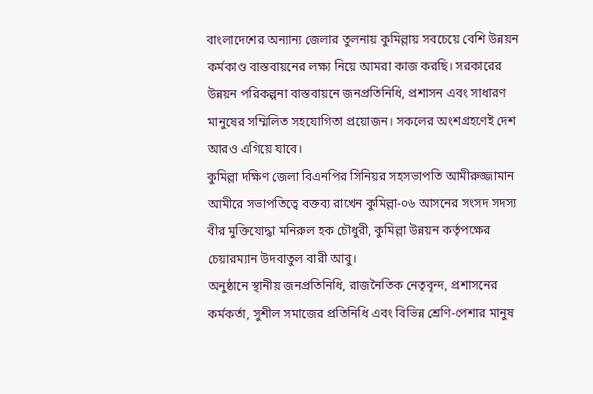বাংলাদেশের অন্যান্য জেলার তুলনায় কুমিল্লায় সবচেয়ে বেশি উন্নয়ন কর্মকাণ্ড বাস্তবায়নের লক্ষ্য নিয়ে আমরা কাজ করছি। সরকারের উন্নয়ন পরিকল্পনা বাস্তবায়নে জনপ্রতিনিধি, প্রশাসন এবং সাধারণ মানুষের সম্মিলিত সহযোগিতা প্রয়োজন। সকলের অংশগ্রহণেই দেশ আরও এগিয়ে যাবে।
কুমিল্লা দক্ষিণ জেলা বিএনপির সিনিয়র সহসভাপতি আমীরুজ্জামান আমীরে সভাপতিত্বে বক্তব্য রাখেন কুমিল্লা-০৬ আসনের সংসদ সদস্য বীর মুক্তিযোদ্ধা মনিরুল হক চৌধুরী, কুমিল্লা উন্নয়ন কর্তৃপক্ষের চেয়ারম্যান উদবাতুল বারী আবু।
অনুষ্ঠানে স্থানীয় জনপ্রতিনিধি, রাজনৈতিক নেতৃবৃন্দ, প্রশাসনের কর্মকর্তা, সুশীল সমাজের প্রতিনিধি এবং বিভিন্ন শ্রেণি-পেশার মানুষ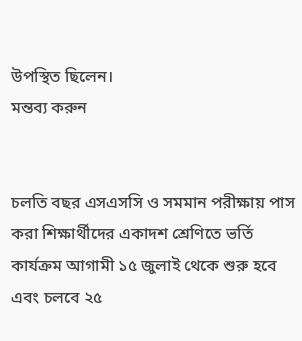উপস্থিত ছিলেন।
মন্তব্য করুন


চলতি বছর এসএসসি ও সমমান পরীক্ষায় পাস করা শিক্ষার্থীদের একাদশ শ্রেণিতে ভর্তি
কার্যক্রম আগামী ১৫ জুলাই থেকে শুরু হবে এবং চলবে ২৫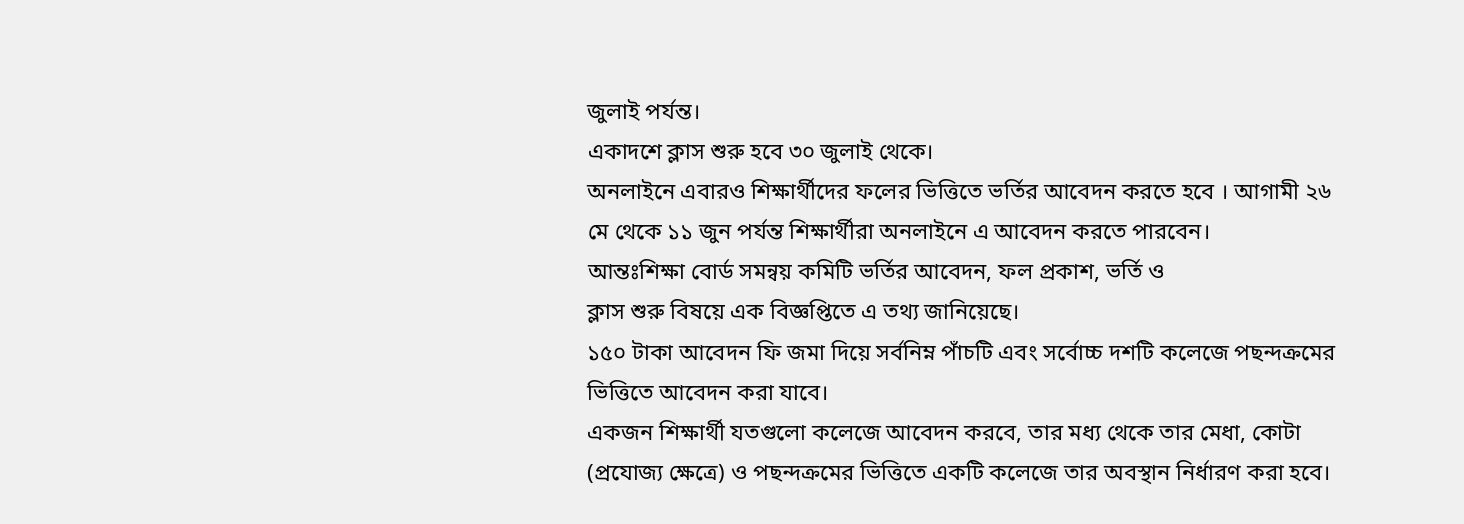জুলাই পর্যন্ত।
একাদশে ক্লাস শুরু হবে ৩০ জুলাই থেকে।
অনলাইনে এবারও শিক্ষার্থীদের ফলের ভিত্তিতে ভর্তির আবেদন করতে হবে । আগামী ২৬
মে থেকে ১১ জুন পর্যন্ত শিক্ষার্থীরা অনলাইনে এ আবেদন করতে পারবেন।
আন্তঃশিক্ষা বোর্ড সমন্বয় কমিটি ভর্তির আবেদন, ফল প্রকাশ, ভর্তি ও
ক্লাস শুরু বিষয়ে এক বিজ্ঞপ্তিতে এ তথ্য জানিয়েছে।
১৫০ টাকা আবেদন ফি জমা দিয়ে সর্বনিম্ন পাঁচটি এবং সর্বোচ্চ দশটি কলেজে পছন্দক্রমের
ভিত্তিতে আবেদন করা যাবে।
একজন শিক্ষার্থী যতগুলো কলেজে আবেদন করবে, তার মধ্য থেকে তার মেধা, কোটা
(প্রযোজ্য ক্ষেত্রে) ও পছন্দক্রমের ভিত্তিতে একটি কলেজে তার অবস্থান নির্ধারণ করা হবে।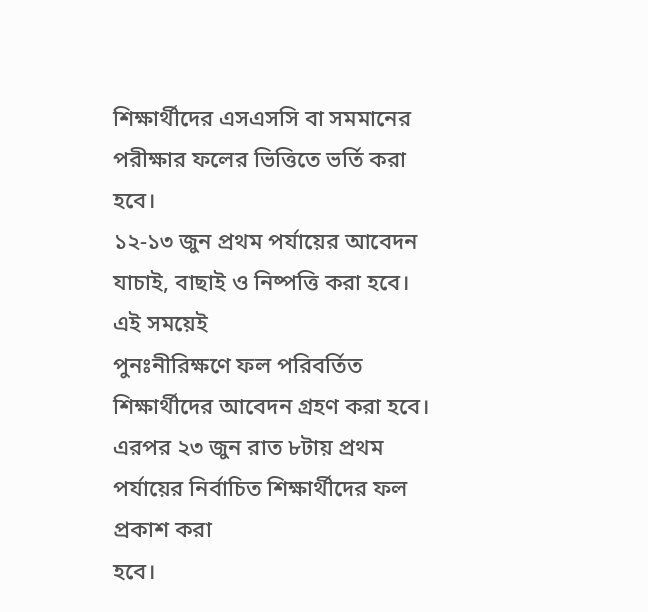শিক্ষার্থীদের এসএসসি বা সমমানের পরীক্ষার ফলের ভিত্তিতে ভর্তি করা হবে।
১২-১৩ জুন প্রথম পর্যায়ের আবেদন যাচাই, বাছাই ও নিষ্পত্তি করা হবে। এই সময়েই
পুনঃনীরিক্ষণে ফল পরিবর্তিত শিক্ষার্থীদের আবেদন গ্রহণ করা হবে।
এরপর ২৩ জুন রাত ৮টায় প্রথম পর্যায়ের নির্বাচিত শিক্ষার্থীদের ফল প্রকাশ করা
হবে।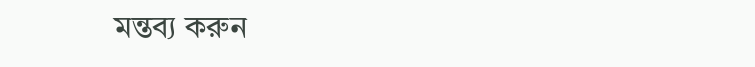মন্তব্য করুন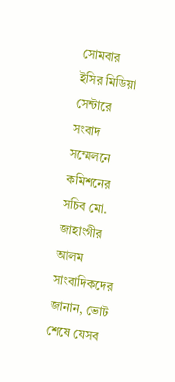সোমবার ইসির মিডিয়া সেন্টারে সংবাদ সম্মেলনে কমিশনের সচিব মো. জাহাংগীর আলম সাংবাদিকদের জানান, ভোট শেষে যেসব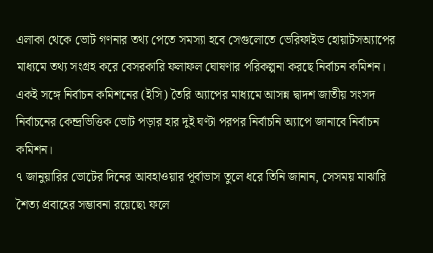এলাকা থেকে ভোট গণনার তথ্য পেতে সমস্যা হবে সেগুলোতে ভেরিফাইড হোয়াটসঅ্যাপের মাধ্যমে তথ্য সংগ্রহ করে বেসরকারি ফলাফল ঘোষণার পরিকল্পনা করছে নির্বাচন কমিশন। একই সঙ্গে নির্বাচন কমিশনের (ইসি) তৈরি অ্যাপের মাধ্যমে আসন্ন দ্বাদশ জাতীয় সংসদ নির্বাচনের কেন্দ্রভিত্তিক ভোট পড়ার হার দুই ঘণ্টা পরপর নির্বাচনি অ্যাপে জানাবে নির্বাচন কমিশন।
৭ জানুয়ারির ভোটের দিনের আবহাওয়ার পূর্বাভাস তুলে ধরে তিনি জানান, সেসময় মাঝারি শৈত্য প্রবাহের সম্ভাবনা রয়েছে৷ ফলে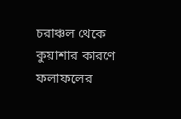চরাঞ্চল থেকে কুয়াশার কারণে ফলাফলের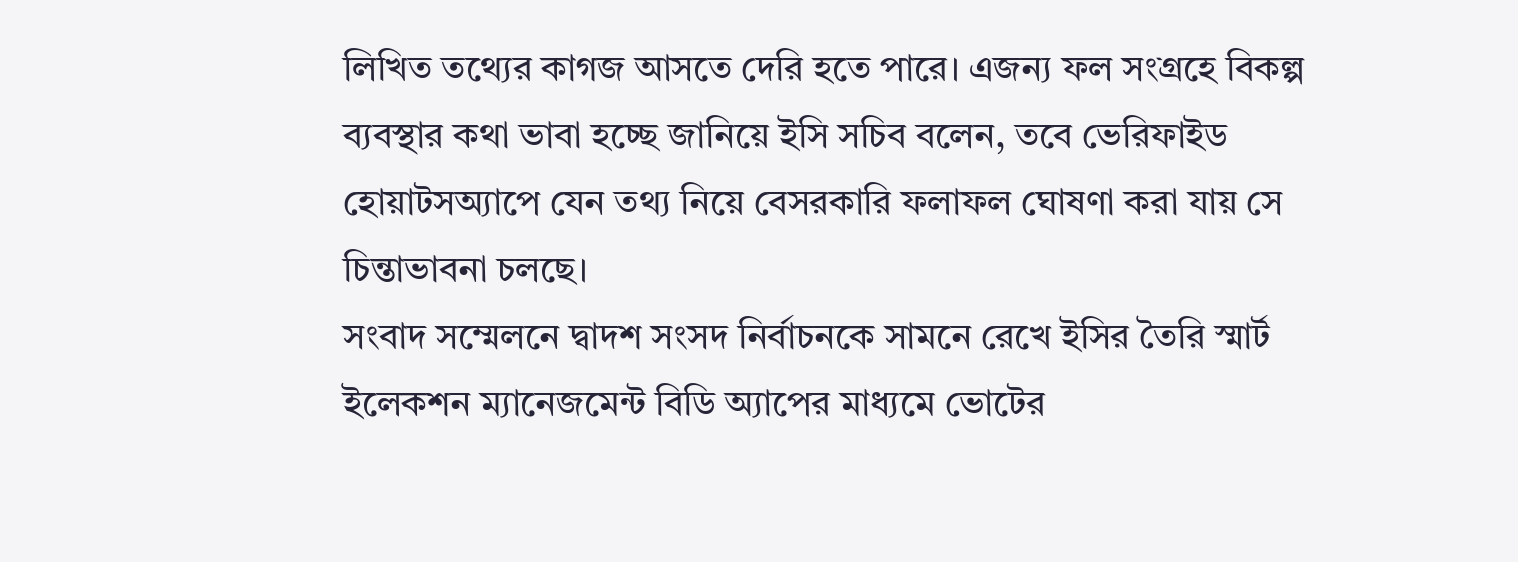লিখিত তথ্যের কাগজ আসতে দেরি হতে পারে। এজন্য ফল সংগ্রহে বিকল্প ব্যবস্থার কথা ভাবা হচ্ছে জানিয়ে ইসি সচিব বলেন, তবে ভেরিফাইড হোয়াটসঅ্যাপে যেন তথ্য নিয়ে বেসরকারি ফলাফল ঘোষণা করা যায় সে চিন্তাভাবনা চলছে।
সংবাদ সম্মেলনে দ্বাদশ সংসদ নির্বাচনকে সামনে রেখে ইসির তৈরি স্মার্ট ইলেকশন ম্যানেজমেন্ট বিডি অ্যাপের মাধ্যমে ভোটের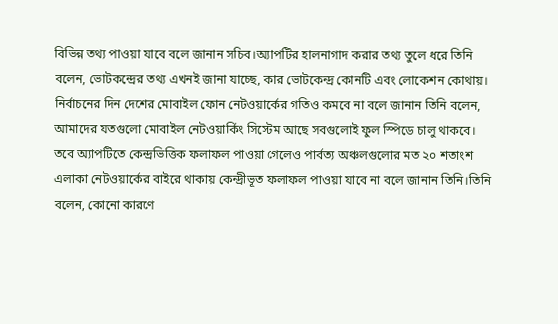বিভিন্ন তথ্য পাওয়া যাবে বলে জানান সচিব।অ্যাপটির হালনাগাদ করার তথ্য তুলে ধরে তিনি বলেন, ভোটকন্দ্রের তথ্য এখনই জানা যাচ্ছে, কার ভোটকেন্দ্র কোনটি এবং লোকেশন কোথায়।
নির্বাচনের দিন দেশের মোবাইল ফোন নেটওয়ার্কের গতিও কমবে না বলে জানান তিনি বলেন, আমাদের যতগুলো মোবাইল নেটওয়ার্কিং সিস্টেম আছে সবগুলোই ফুল স্পিডে চালু থাকবে।
তবে অ্যাপটিতে কেন্দ্রভিত্তিক ফলাফল পাওয়া গেলেও পার্বত্য অঞ্চলগুলোর মত ২০ শতাংশ এলাকা নেটওয়ার্কের বাইরে থাকায় কেন্দ্রীভূত ফলাফল পাওয়া যাবে না বলে জানান তিনি।তিনি বলেন, কোনো কারণে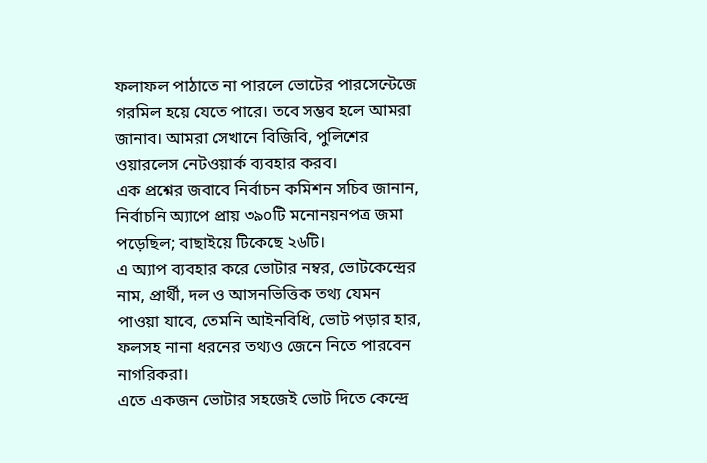ফলাফল পাঠাতে না পারলে ভোটের পারসেন্টেজে গরমিল হয়ে যেতে পারে। তবে সম্ভব হলে আমরা জানাব। আমরা সেখানে বিজিবি, পুলিশের ওয়ারলেস নেটওয়ার্ক ব্যবহার করব।
এক প্রশ্নের জবাবে নির্বাচন কমিশন সচিব জানান, নির্বাচনি অ্যাপে প্রায় ৩৯০টি মনোনয়নপত্র জমা পড়েছিল; বাছাইয়ে টিকেছে ২৬টি।
এ অ্যাপ ব্যবহার করে ভোটার নম্বর, ভোটকেন্দ্রের নাম, প্রার্থী, দল ও আসনভিত্তিক তথ্য যেমন পাওয়া যাবে, তেমনি আইনবিধি, ভোট পড়ার হার, ফলসহ নানা ধরনের তথ্যও জেনে নিতে পারবেন নাগরিকরা।
এতে একজন ভোটার সহজেই ভোট দিতে কেন্দ্রে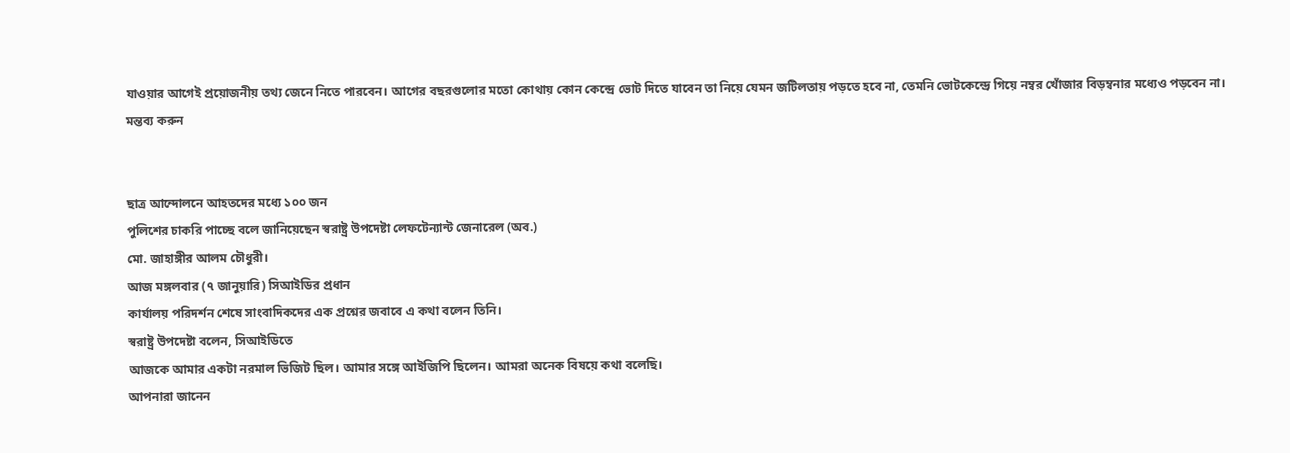যাওয়ার আগেই প্রয়োজনীয় তথ্য জেনে নিতে পারবেন। আগের বছরগুলোর মতো কোথায় কোন কেন্দ্রে ভোট দিতে যাবেন তা নিয়ে যেমন জটিলতায় পড়তে হবে না, তেমনি ভোটকেন্দ্রে গিয়ে নম্বর খোঁজার বিড়ম্বনার মধ্যেও পড়বেন না।
মন্তব্য করুন


ছাত্র আন্দোলনে আহতদের মধ্যে ১০০ জন
পুলিশের চাকরি পাচ্ছে বলে জানিয়েছেন স্বরাষ্ট্র উপদেষ্টা লেফটেন্যান্ট জেনারেল (অব.)
মো. জাহাঙ্গীর আলম চৌধুরী।
আজ মঙ্গলবার (৭ জানুয়ারি) সিআইডির প্রধান
কার্যালয় পরিদর্শন শেষে সাংবাদিকদের এক প্রশ্নের জবাবে এ কথা বলেন তিনি।
স্বরাষ্ট্র উপদেষ্টা বলেন, সিআইডিতে
আজকে আমার একটা নরমাল ভিজিট ছিল। আমার সঙ্গে আইজিপি ছিলেন। আমরা অনেক বিষয়ে কথা বলেছি।
আপনারা জানেন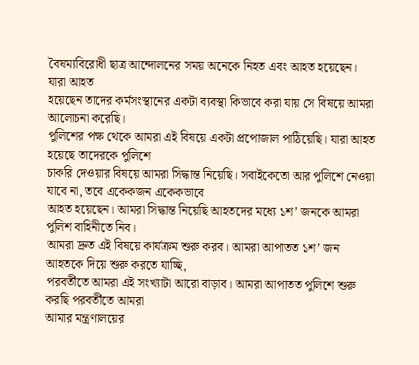বৈষম্যবিরোধী ছাত্র আন্দোলনের সময় অনেকে নিহত এবং আহত হয়েছেন। যারা আহত
হয়েছেন তাদের কর্মসংস্থানের একটা ব্যবস্থা কিভাবে করা যায় সে বিষয়ে আমরা আলোচনা করেছি।
পুলিশের পক্ষ থেকে আমরা এই বিষয়ে একটা প্রপোজাল পাঠিয়েছি। যারা আহত হয়েছে তাদেরকে পুলিশে
চাকরি দেওয়ার বিষয়ে আমরা সিদ্ধান্ত নিয়েছি। সবাইকেতো আর পুলিশে নেওয়া যাবে না, তবে একেকজন একেকভাবে
আহত হয়েছেন। আমরা সিদ্ধান্ত নিয়েছি আহতদের মধ্যে ১শ’ জনকে আমরা পুলিশ বাহিনীতে নিব।
আমরা দ্রুত এই বিষয়ে কার্যক্রম শুরু করব। আমরা আপাতত ১শ’ জন আহতকে দিয়ে শুরু করতে যাচ্ছি,
পরবর্তীতে আমরা এই সংখ্যাটা আরো বাড়াব। আমরা আপাতত পুলিশে শুরু করছি পরবর্তীতে আমরা
আমার মন্ত্রণালয়ের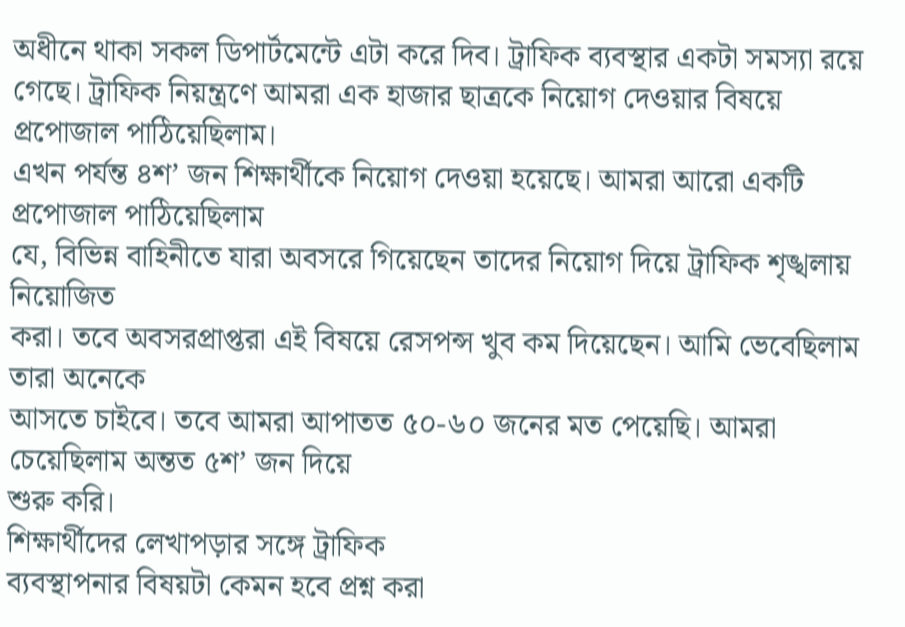অধীনে থাকা সকল ডিপার্টমেন্টে এটা করে দিব। ট্রাফিক ব্যবস্থার একটা সমস্যা রয়ে
গেছে। ট্রাফিক নিয়ন্ত্রণে আমরা এক হাজার ছাত্রকে নিয়োগ দেওয়ার বিষয়ে প্রপোজাল পাঠিয়েছিলাম।
এখন পর্যন্ত ৪শ’ জন শিক্ষার্থীকে নিয়োগ দেওয়া হয়েছে। আমরা আরো একটি প্রপোজাল পাঠিয়েছিলাম
যে, বিভিন্ন বাহিনীতে যারা অবসরে গিয়েছেন তাদের নিয়োগ দিয়ে ট্রাফিক শৃঙ্খলায় নিয়োজিত
করা। তবে অবসরপ্রাপ্তরা এই বিষয়ে রেসপন্স খুব কম দিয়েছেন। আমি ভেবেছিলাম তারা অনেকে
আসতে চাইবে। তবে আমরা আপাতত ৫০-৬০ জনের মত পেয়েছি। আমরা চেয়েছিলাম অন্তত ৫শ’ জন দিয়ে
শুরু করি।
শিক্ষার্থীদের লেখাপড়ার সঙ্গে ট্রাফিক
ব্যবস্থাপনার বিষয়টা কেমন হবে প্রশ্ন করা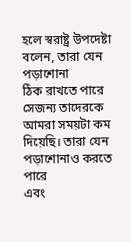হলে স্বরাষ্ট্র উপদেষ্টা বলেন, তারা যেন পড়াশোনা
ঠিক রাখতে পারে সেজন্য তাদেরকে আমরা সময়টা কম দিয়েছি। তারা যেন পড়াশোনাও করতে পারে
এবং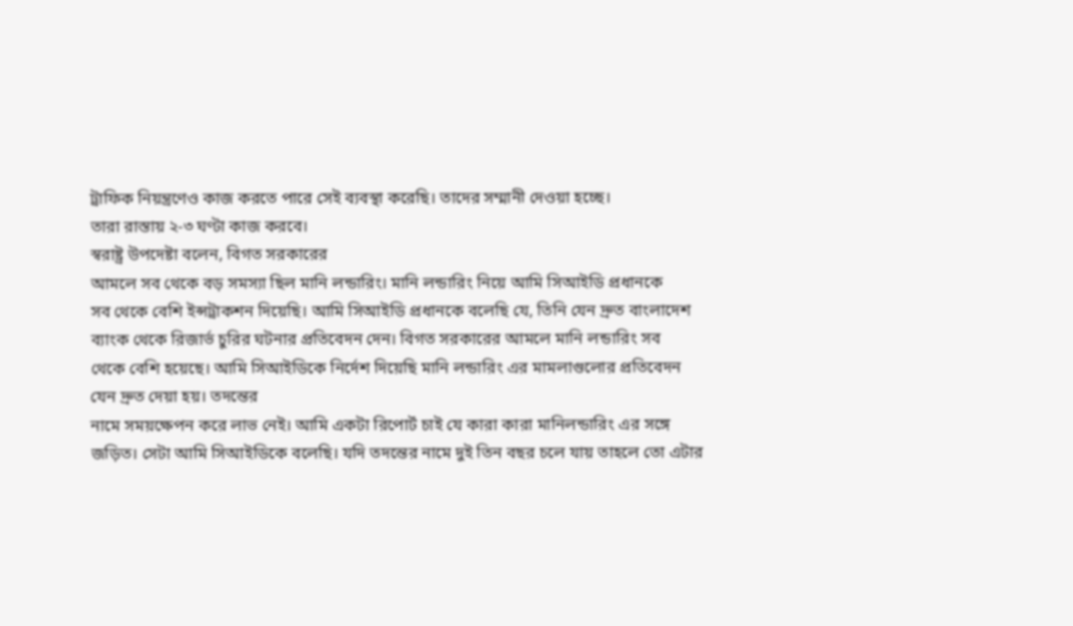ট্রাফিক নিয়ন্ত্রণেও কাজ করতে পারে সেই ব্যবস্থা করেছি। তাদের সম্মানী দেওয়া হচ্ছে।
তারা রাস্তায় ২-৩ ঘণ্টা কাজ করবে।
স্বরাষ্ট্র উপদেষ্টা বলেন, বিগত সরকারের
আমলে সব থেকে বড় সমস্যা ছিল মানি লন্ডারিং। মানি লন্ডারিং নিয়ে আমি সিআইডি প্রধানকে
সব থেকে বেশি ইন্সট্রাকশন দিয়েছি। আমি সিআইডি প্রধানকে বলেছি যে, তিনি যেন দ্রুত বাংলাদেশ
ব্যাংক থেকে রিজার্ভ চুরির ঘটনার প্রতিবেদন দেন। বিগত সরকারের আমলে মানি লন্ডারিং সব
থেকে বেশি হয়েছে। আমি সিআইডিকে নির্দেশ দিয়েছি মানি লন্ডারিং এর মামলাগুলোর প্রতিবেদন
যেন দ্রুত দেয়া হয়। তদন্তের
নামে সময়ক্ষেপন করে লাভ নেই। আমি একটা রিপোর্ট চাই যে কারা কারা মানিলন্ডারিং এর সঙ্গে
জড়িত। সেটা আমি সিআইডিকে বলেছি। যদি তদন্তের নামে দুই তিন বছর চলে যায় তাহলে তো এটার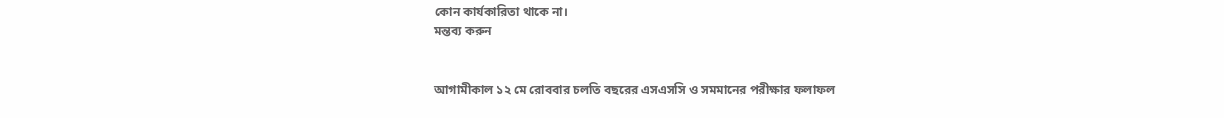কোন কার্যকারিতা থাকে না।
মন্তব্য করুন


আগামীকাল ১২ মে রোববার চলতি বছরের এসএসসি ও সমমানের পরীক্ষার ফলাফল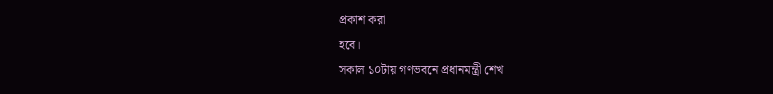প্রকাশ করা
হবে।
সকাল ১০টায় গণভবনে প্রধানমন্ত্রী শেখ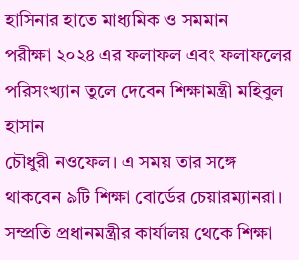হাসিনার হাতে মাধ্যমিক ও সমমান
পরীক্ষা ২০২৪ এর ফলাফল এবং ফলাফলের পরিসংখ্যান তুলে দেবেন শিক্ষামন্ত্রী মহিবুল হাসান
চৌধুরী নওফেল। এ সময় তার সঙ্গে থাকবেন ৯টি শিক্ষা বোর্ডের চেয়ারম্যানরা।
সম্প্রতি প্রধানমন্ত্রীর কার্যালয় থেকে শিক্ষা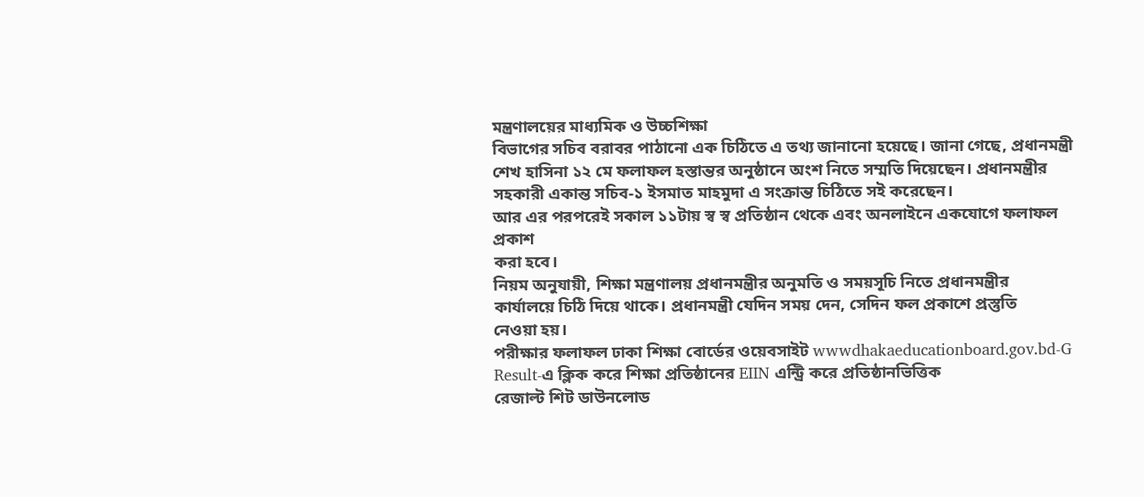মন্ত্রণালয়ের মাধ্যমিক ও উচ্চশিক্ষা
বিভাগের সচিব বরাবর পাঠানো এক চিঠিতে এ তথ্য জানানো হয়েছে। জানা গেছে, প্রধানমন্ত্রী
শেখ হাসিনা ১২ মে ফলাফল হস্তান্তর অনুষ্ঠানে অংশ নিতে সম্মতি দিয়েছেন। প্রধানমন্ত্রীর
সহকারী একান্ত সচিব-১ ইসমাত মাহমুদা এ সংক্রান্ত চিঠিতে সই করেছেন।
আর এর পরপরেই সকাল ১১টায় স্ব স্ব প্রতিষ্ঠান থেকে এবং অনলাইনে একযোগে ফলাফল প্রকাশ
করা হবে।
নিয়ম অনুযায়ী, শিক্ষা মন্ত্রণালয় প্রধানমন্ত্রীর অনুমতি ও সময়সূচি নিতে প্রধানমন্ত্রীর
কার্যালয়ে চিঠি দিয়ে থাকে। প্রধানমন্ত্রী যেদিন সময় দেন, সেদিন ফল প্রকাশে প্রস্তুতি
নেওয়া হয়।
পরীক্ষার ফলাফল ঢাকা শিক্ষা বোর্ডের ওয়েবসাইট wwwdhakaeducationboard.gov.bd-G
Result-এ ক্লিক করে শিক্ষা প্রতিষ্ঠানের EIIN এন্ট্রি করে প্রতিষ্ঠানভিত্তিক
রেজাল্ট শিট ডাউনলোড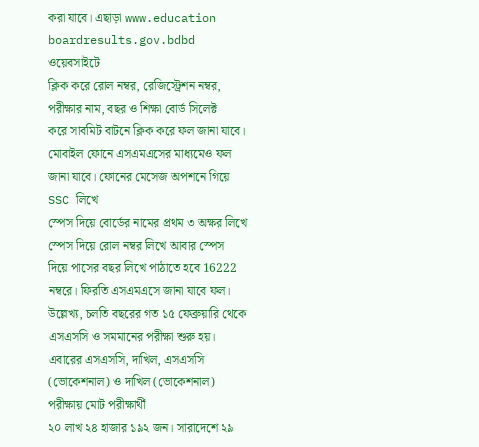করা যাবে। এছাড়া www.education boardresults.gov.bdbd ওয়েবসাইটে
ক্লিক করে রোল নম্বর, রেজিস্ট্রেশন নম্বর, পরীক্ষার নাম, বছর ও শিক্ষা বোর্ড সিলেক্ট
করে সাবমিট বাটনে ক্লিক করে ফল জানা যাবে।
মোবাইল ফোনে এসএমএসের মাধ্যমেও ফল জানা যাবে। ফোনের মেসেজ অপশনে গিয়ে SSC লিখে
স্পেস দিয়ে বোর্ডের নামের প্রথম ৩ অক্ষর লিখে স্পেস দিয়ে রোল নম্বর লিখে আবার স্পেস
দিয়ে পাসের বছর লিখে পাঠাতে হবে 16222 নম্বরে। ফিরতি এসএমএসে জানা যাবে ফল।
উল্লেখ্য, চলতি বছরের গত ১৫ ফেব্রুয়ারি থেকে এসএসসি ও সমমানের পরীক্ষা শুরু হয়।
এবারের এসএসসি, দাখিল, এসএসসি (ভোকেশনাল) ও দাখিল (ভোকেশনাল) পরীক্ষায় মোট পরীক্ষার্থী
২০ লাখ ২৪ হাজার ১৯২ জন। সারাদেশে ২৯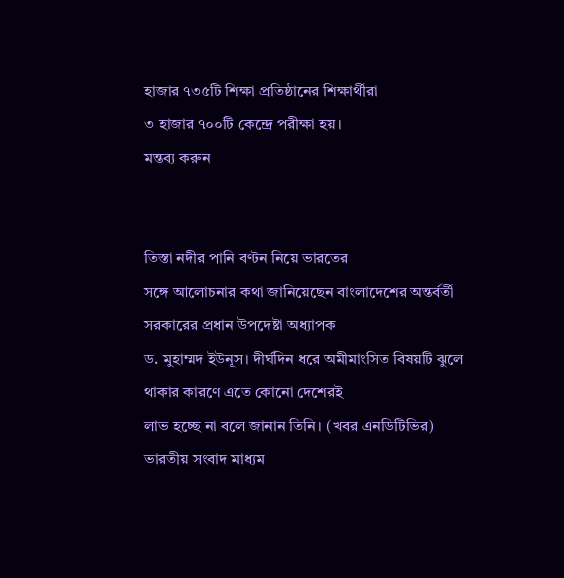হাজার ৭৩৫টি শিক্ষা প্রতিষ্ঠানের শিক্ষার্থীরা
৩ হাজার ৭০০টি কেন্দ্রে পরীক্ষা হয়।
মন্তব্য করুন


তিস্তা নদীর পানি বণ্টন নিয়ে ভারতের
সঙ্গে আলোচনার কথা জানিয়েছেন বাংলাদেশের অন্তর্বর্তী সরকারের প্রধান উপদেষ্টা অধ্যাপক
ড. মুহাম্মদ ইউনূস। দীর্ঘদিন ধরে অমীমাংসিত বিষয়টি ঝুলে থাকার কারণে এতে কোনো দেশেরই
লাভ হচ্ছে না বলে জানান তিনি। (খবর এনডিটিভির)
ভারতীয় সংবাদ মাধ্যম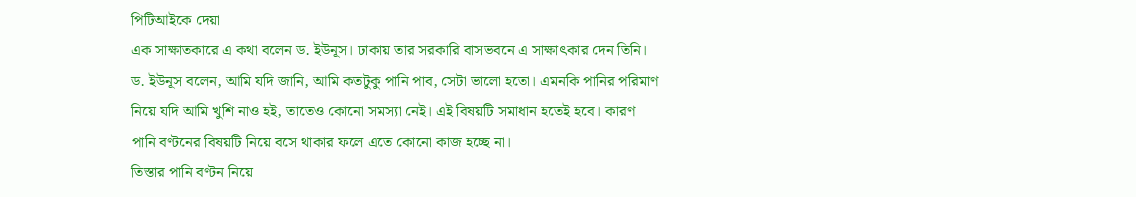পিটিআইকে দেয়া
এক সাক্ষাতকারে এ কথা বলেন ড. ইউনূস। ঢাকায় তার সরকারি বাসভবনে এ সাক্ষাৎকার দেন তিনি।
ড. ইউনূস বলেন, আমি যদি জানি, আমি কতটুকু পানি পাব, সেটা ভালো হতো। এমনকি পানির পরিমাণ
নিয়ে যদি আমি খুশি নাও হই, তাতেও কোনো সমস্যা নেই। এই বিষয়টি সমাধান হতেই হবে। কারণ
পানি বণ্টনের বিষয়টি নিয়ে বসে থাকার ফলে এতে কোনো কাজ হচ্ছে না।
তিস্তার পানি বণ্টন নিয়ে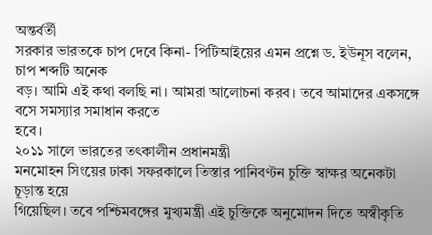অন্তর্বর্তী
সরকার ভারতকে চাপ দেবে কিনা- পিটিআইয়ের এমন প্রশ্নে ড. ইউনূস বলেন, চাপ শব্দটি অনেক
বড়। আমি এই কথা বলছি না। আমরা আলোচনা করব। তবে আমাদের একসঙ্গে বসে সমস্যার সমাধান করতে
হবে।
২০১১ সালে ভারতের তৎকালীন প্রধানমন্ত্রী
মনমোহন সিংয়ের ঢাকা সফরকালে তিস্তার পানিবণ্টন চুক্তি স্বাক্ষর অনেকটা চূড়ান্ত হয়ে
গিয়েছিল। তবে পশ্চিমবঙ্গের মুখ্যমন্ত্রী এই চুক্তিকে অনুমোদন দিতে অস্বীকৃতি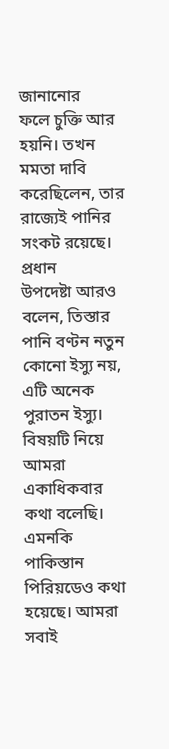জানানোর
ফলে চুক্তি আর হয়নি। তখন মমতা দাবি করেছিলেন, তার রাজ্যেই পানির সংকট রয়েছে।
প্রধান
উপদেষ্টা আরও বলেন, তিস্তার পানি বণ্টন নতুন কোনো ইস্যু নয়, এটি অনেক পুরাতন ইস্যু।
বিষয়টি নিয়ে আমরা একাধিকবার কথা বলেছি। এমনকি পাকিস্তান পিরিয়ডেও কথা হয়েছে। আমরা সবাই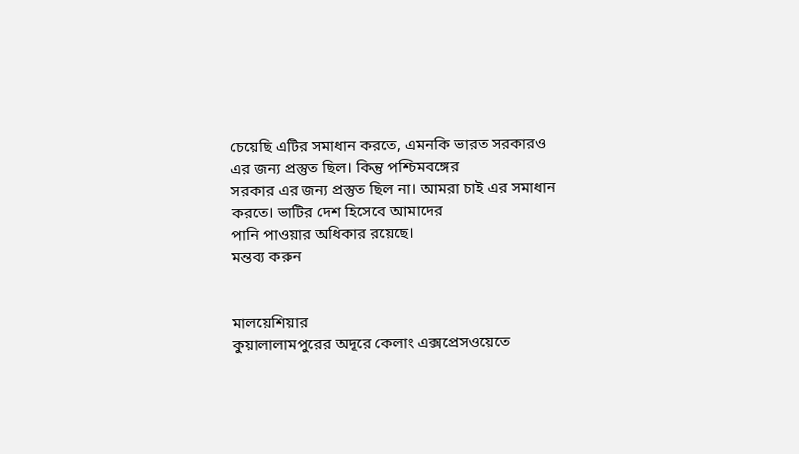চেয়েছি এটির সমাধান করতে, এমনকি ভারত সরকারও এর জন্য প্রস্তুত ছিল। কিন্তু পশ্চিমবঙ্গের
সরকার এর জন্য প্রস্তুত ছিল না। আমরা চাই এর সমাধান করতে। ভাটির দেশ হিসেবে আমাদের
পানি পাওয়ার অধিকার রয়েছে।
মন্তব্য করুন


মালয়েশিয়ার
কুয়ালালামপুরের অদূরে কেলাং এক্সপ্রেসওয়েতে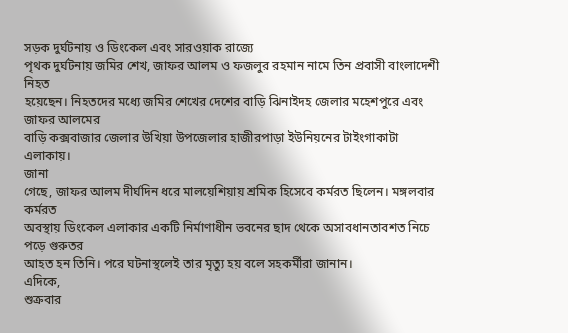সড়ক দুর্ঘটনায় ও ডিংকেল এবং সারওয়াক রাজ্যে
পৃথক দুর্ঘটনায় জমির শেখ, জাফর আলম ও ফজলুর রহমান নামে তিন প্রবাসী বাংলাদেশী নিহত
হয়েছেন। নিহতদের মধ্যে জমির শেখের দেশের বাড়ি ঝিনাইদহ জেলার মহেশপুরে এবং জাফর আলমের
বাড়ি কক্সবাজার জেলার উখিয়া উপজেলার হাজীরপাড়া ইউনিয়নের টাইংগাকাটা এলাকায়।
জানা
গেছে, জাফর আলম দীর্ঘদিন ধরে মালয়েশিয়ায় শ্রমিক হিসেবে কর্মরত ছিলেন। মঙ্গলবার কর্মরত
অবস্থায় ডিংকেল এলাকার একটি নির্মাণাধীন ভবনের ছাদ থেকে অসাবধানতাবশত নিচে পড়ে গুরুতর
আহত হন তিনি। পরে ঘটনাস্থলেই তার মৃত্যু হয় বলে সহকর্মীরা জানান।
এদিকে,
শুক্রবার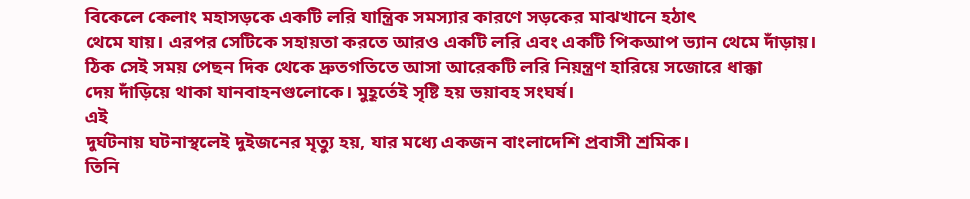বিকেলে কেলাং মহাসড়কে একটি লরি যান্ত্রিক সমস্যার কারণে সড়কের মাঝখানে হঠাৎ
থেমে যায়। এরপর সেটিকে সহায়তা করতে আরও একটি লরি এবং একটি পিকআপ ভ্যান থেমে দাঁড়ায়।
ঠিক সেই সময় পেছন দিক থেকে দ্রুতগতিতে আসা আরেকটি লরি নিয়ন্ত্রণ হারিয়ে সজোরে ধাক্কা
দেয় দাঁড়িয়ে থাকা যানবাহনগুলোকে। মুহূর্তেই সৃষ্টি হয় ভয়াবহ সংঘর্ষ।
এই
দুর্ঘটনায় ঘটনাস্থলেই দুইজনের মৃত্যু হয়, যার মধ্যে একজন বাংলাদেশি প্রবাসী শ্রমিক।
তিনি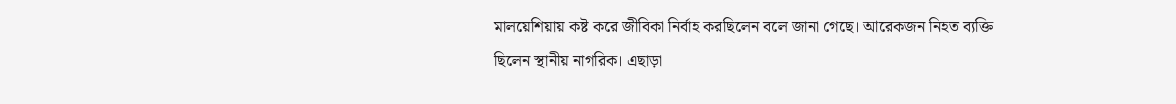মালয়েশিয়ায় কষ্ট করে জীবিকা নির্বাহ করছিলেন বলে জানা গেছে। আরেকজন নিহত ব্যক্তি
ছিলেন স্থানীয় নাগরিক। এছাড়া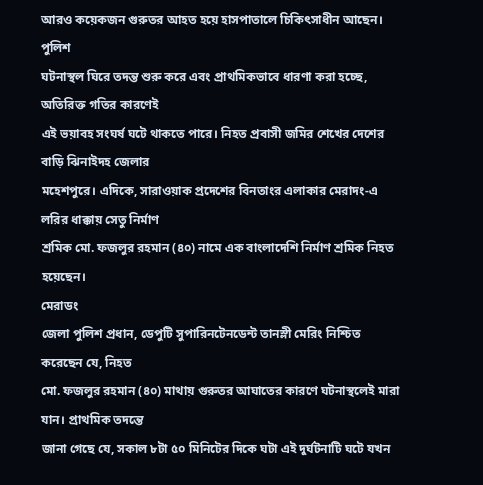আরও কয়েকজন গুরুতর আহত হয়ে হাসপাতালে চিকিৎসাধীন আছেন।
পুলিশ
ঘটনাস্থল ঘিরে তদন্ত শুরু করে এবং প্রাথমিকভাবে ধারণা করা হচ্ছে, অতিরিক্ত গতির কারণেই
এই ভয়াবহ সংঘর্ষ ঘটে থাকতে পারে। নিহত প্রবাসী জমির শেখের দেশের বাড়ি ঝিনাইদহ জেলার
মহেশপুরে। এদিকে, সারাওয়াক প্রদেশের বিনতাংর এলাকার মেরাদং-এ লরির ধাক্কায় সেতু নির্মাণ
শ্রমিক মো. ফজলুর রহমান (৪০) নামে এক বাংলাদেশি নির্মাণ শ্রমিক নিহত হয়েছেন।
মেরাডং
জেলা পুলিশ প্রধান, ডেপুটি সুপারিনটেনডেন্ট তানস্লী মেরিং নিশ্চিত করেছেন যে, নিহত
মো. ফজলুর রহমান (৪০) মাথায় গুরুতর আঘাতের কারণে ঘটনাস্থলেই মারা যান। প্রাথমিক তদন্তে
জানা গেছে যে, সকাল ৮টা ৫০ মিনিটের দিকে ঘটা এই দুর্ঘটনাটি ঘটে যখন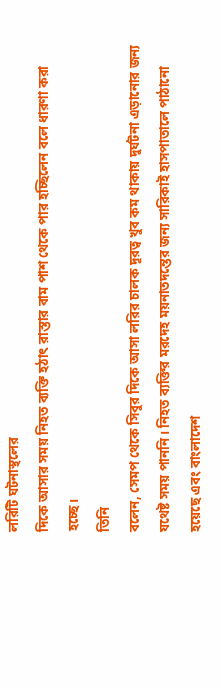লরিটি ঘটনাস্থলের
দিকে আসার সময় নিহত ব্যক্তি হঠাৎ রাস্তার বাম পাশ থেকে পার হচ্ছিলেন বলে ধারণা করা
হচ্ছে।
তিনি
বলেন, সেমপ থেকে সিবুর দিকে আসা লরির চালক দূরত্ব খুব কম থাকায় দুর্ঘটনা এড়ানোর জন্য
যথেষ্ট সময় পাননি। নিহত ব্যক্তির মরদেহ ময়নাতদন্তের জন্য সারিকাই হাসপাতালে পাঠানো
হয়েছে এবং বাংলাদেশ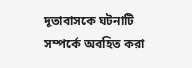দূতাবাসকে ঘটনাটি সম্পর্কে অবহিত করা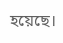হয়েছে।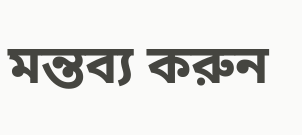মন্তব্য করুন